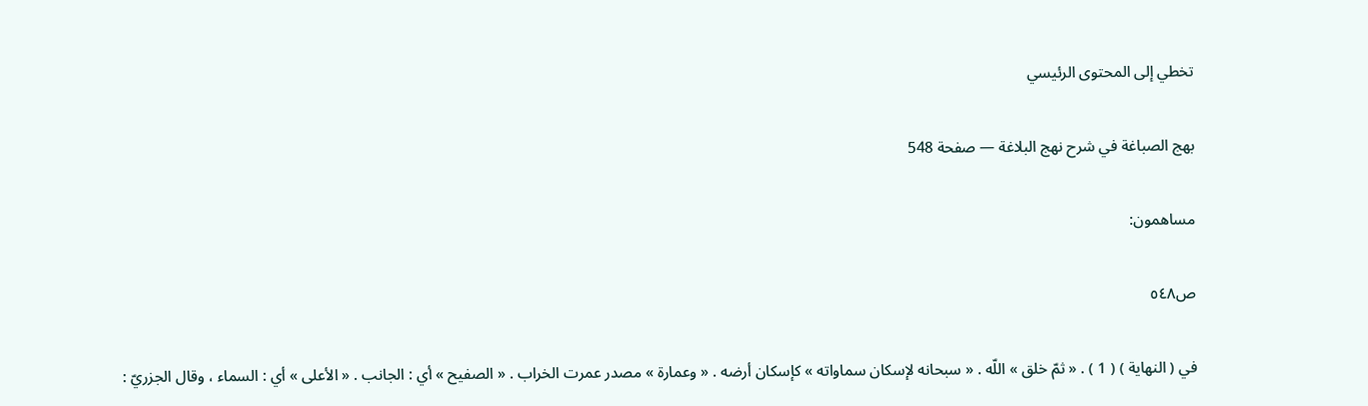تخطي إلى المحتوى الرئيسي

بهج الصباغة في شرح نهج البلاغة — صفحة 548

مساهمون:

ص٥٤٨

في ( النهاية ) ( 1 ) . « ثمّ خلق » اللّه . « سبحانه لإسكان سماواته » كإسكان أرضه . « وعمارة » مصدر عمرت الخراب . « الصفيح » أي : الجانب . « الأعلى » أي : السماء ، وقال الجزريّ :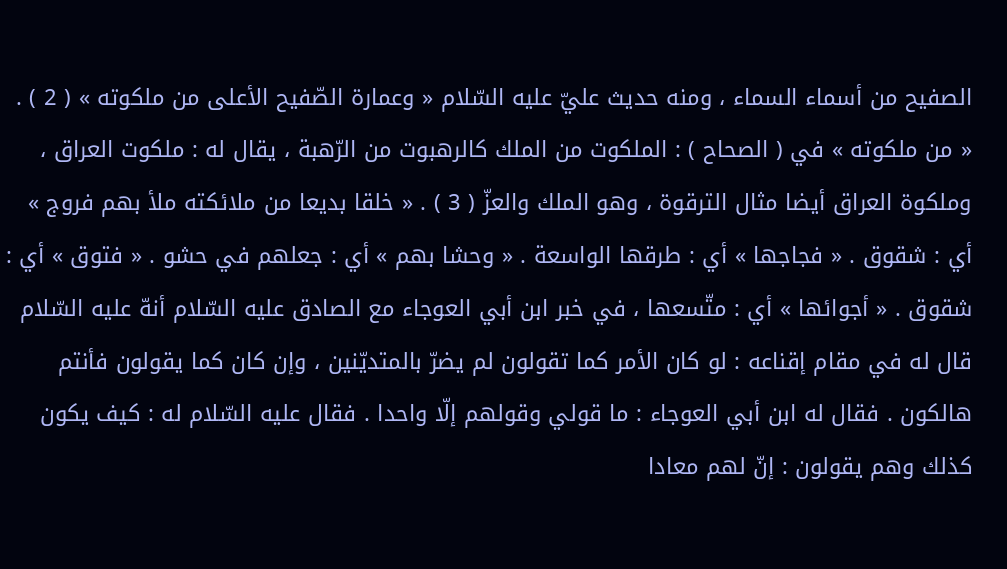الصفيح من أسماء السماء ، ومنه حديث عليّ عليه السّلام « وعمارة الصّفيح الأعلى من ملكوته » ( 2 ) . « من ملكوته » في ( الصحاح ) : الملكوت من الملك كالرهبوت من الرّهبة ، يقال له : ملكوت العراق ، وملكوة العراق أيضا مثال الترقوة ، وهو الملك والعزّ ( 3 ) . « خلقا بديعا من ملائكته ملأ بهم فروج » أي : شقوق . « فجاجها » أي : طرقها الواسعة . « وحشا بهم » أي : جعلهم في حشو . « فتوق » أي : شقوق . « أجوائها » أي : متّسعها ، في خبر ابن أبي العوجاء مع الصادق عليه السّلام أنهّ عليه السّلام قال له في مقام إقناعه : لو كان الأمر كما تقولون لم يضرّ بالمتديّنين ، وإن كان كما يقولون فأنتم هالكون . فقال له ابن أبي العوجاء : ما قولي وقولهم إلّا واحدا . فقال عليه السّلام له : كيف يكون كذلك وهم يقولون : إنّ لهم معادا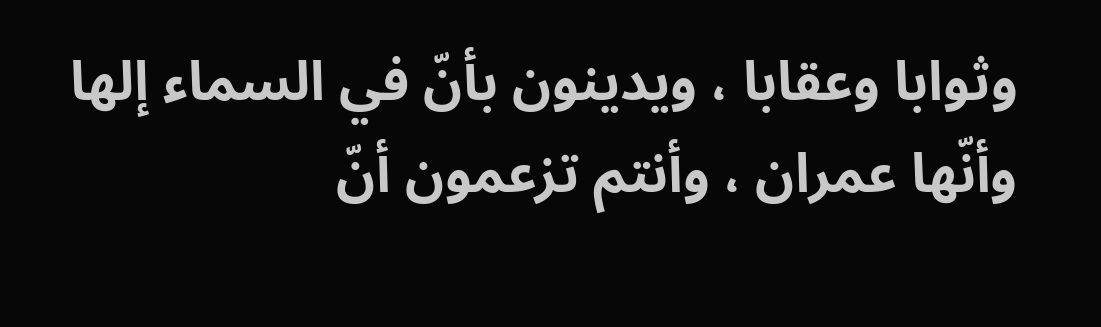وثوابا وعقابا ، ويدينون بأنّ في السماء إلها وأنّها عمران ، وأنتم تزعمون أنّ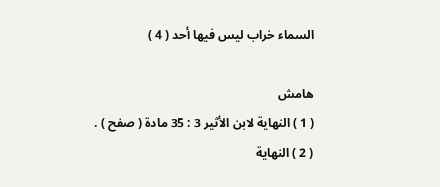السماء خراب ليس فيها أحد ( 4 )

هامش
( 1 ) النهاية لابن الأثير 3 : 35 مادة ( صفح ) .
( 2 ) النهاية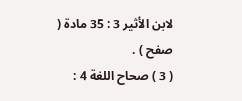لابن الأثير 3 : 35 مادة ( صفح ) .
( 3 ) صحاح اللغة 4 :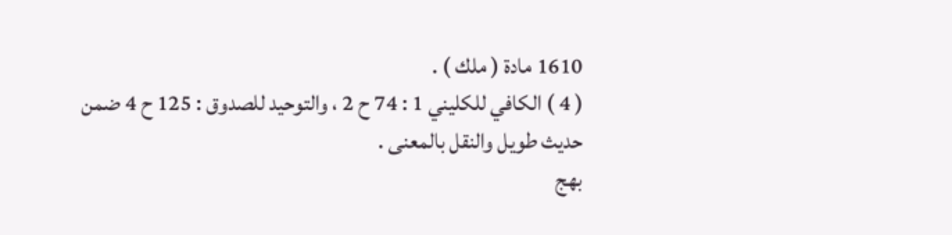1610 مادة ( ملك ) .
( 4 ) الكافي للكليني 1 : 74 ح 2 ، والتوحيد للصدوق : 125 ح 4 ضمن حديث طويل والنقل بالمعنى .
بهج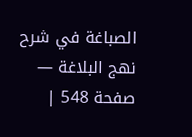الصباغة في شرح نهج البلاغة — صفحة 548 |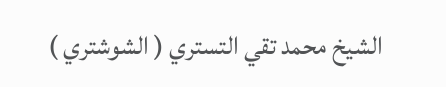الشيخ محمد تقي التستري ( الشوشتري )